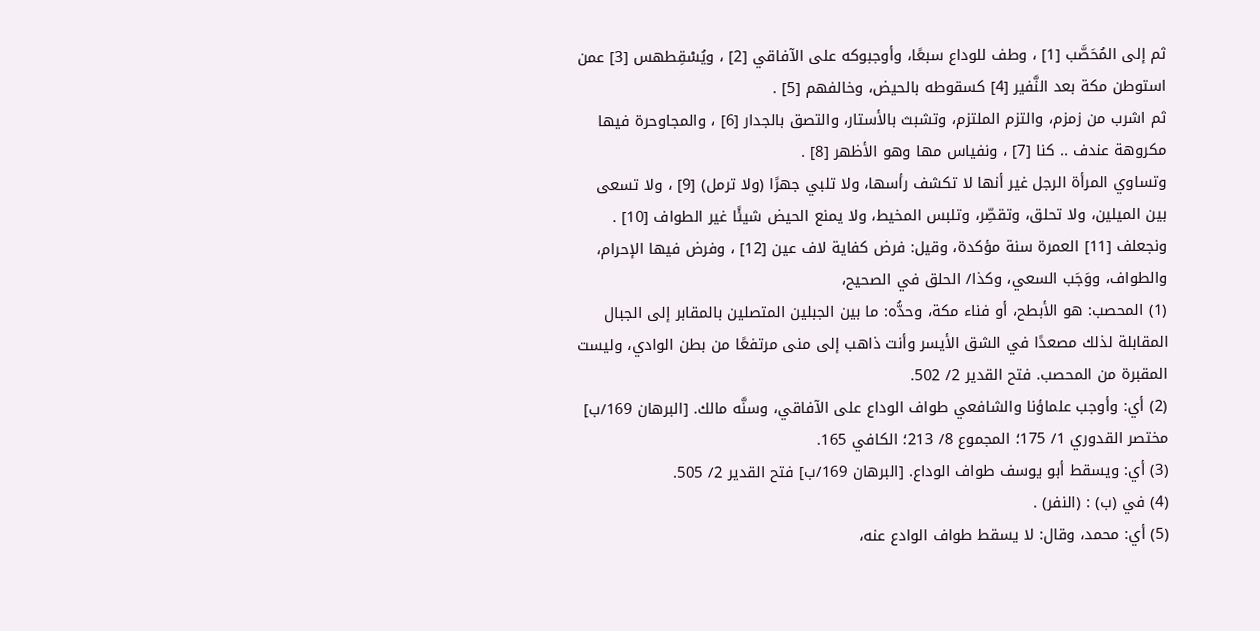ثم إلى المُحَصَّب [1] ، وطف للوداع سبعًا، وأوجبوكه على الآفاقي [2] ، ويُسْقِطهس [3] عمن استوطن مكة بعد النَّفير [4] كسقوطه بالحيض، وخالفهم [5] .
ثم اشرب من زمزم، والتزم الملتزم، وتشبث بالأستار، والتصق بالجدار [6] ، والمجاوحرة فيها مكروهة عندف .. كنا [7] ، ونفياس مها وهو الأظهر [8] .
وتساوي المرأة الرجل غير أنها لا تكشف رأسها، ولا تلبي جهرًا (ولا ترمل) [9] ، ولا تسعى بين الميلين، ولا تحلق، وتقصِّر، وتلبس المخيط، ولا يمنع الحيض شيئًا غير الطواف [10] .
ونجعلف [11] العمرة سنة مؤكدة، وقيل: فرض كفاية لاف عين [12] ، وفرض فيها الإحرام، والطواف، ووَجَب السعي، وكذا/ الحلق في الصحيح،
(1) المحصب: هو الأبطح، أو فناء مكة، وحدُّه: ما بين الجبلين المتصلين بالمقابر إلى الجبال المقابلة لذلك مصعدًا في الشق الأيسر وأنت ذاهب إلى منى مرتفعًا من بطن الوادي، وليست المقبرة من المحصب. فتح القدير 2/ 502.
(2) أي: وأوجب علماؤنا والشافعي طواف الوداع على الآفاقي، وسنَّه مالك. [البرهان 169/ب] مختصر القدوري 1/ 175؛ المجموع 8/ 213؛ الكافي 165.
(3) أي: ويسقط أبو يوسف طواف الوداع. [البرهان 169/ب] فتح القدير 2/ 505.
(4) في (ب) : (النفر) .
(5) أي: محمد، وقال: لا يسقط طواف الوادع عنه،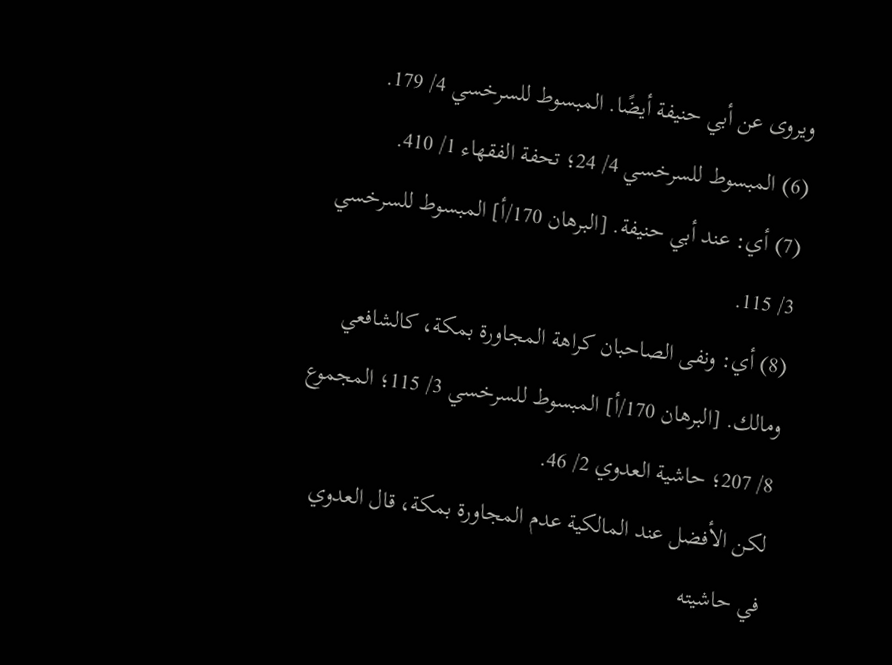ويروى عن أبي حنيفة أيضًا. المبسوط للسرخسي 4/ 179.
(6) المبسوط للسرخسي 4/ 24؛ تحفة الفقهاء 1/ 410.
(7) أي: عند أبي حنيفة. [البرهان 170/أ] المبسوط للسرخسي 3/ 115.
(8) أي: ونفى الصاحبان كراهة المجاورة بمكة، كالشافعي ومالك. [البرهان 170/أ] المبسوط للسرخسي 3/ 115؛ المجموع 8/ 207؛ حاشية العدوي 2/ 46.
لكن الأفضل عند المالكية عدم المجاورة بمكة، قال العدوي في حاشيته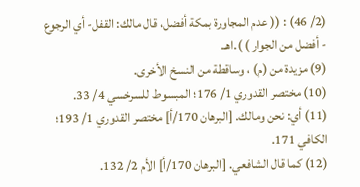(2/ 46) : (( عدم المجاورة بمكة أفضل، قال مالك: القفل- أي الرجوع - أفضل من الجوار ) ).اهـ.
(9) مزيدة من (م) ، وساقطة من النسخ الأخرى.
(10) مختصر القدوري 1/ 176؛ المبسوط للسرخسي 4/ 33.
(11) أي: نحن ومالك. [البرهان 170/أ] مختصر القدوري 1/ 193؛ الكافي 171.
(12) كما قال الشافعي. [البرهان 170/أ] الأم 2/ 132.